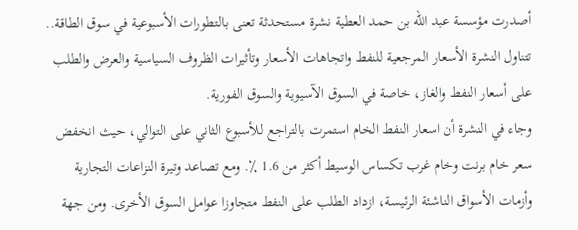أصدرت مؤسسة عبد الله بن حمد العطية نشرة مستحدثة تعنى بالتطورات الأسبوعية في سوق الطاقة.. تتناول النشرة الأسعار المرجعية للنفط واتجاهات الأسعار وتأثيرات الظروف السياسية والعرض والطلب على أسعار النفط والغاز، خاصة في السوق الآسيوية والسوق الفورية.
وجاء في النشرة أن اسعار النفط الخام استمرت بالتراجع للأسبوع الثاني على التوالي، حيث انخفض سعر خام برنت وخام غرب تكساس الوسيط أكثر من 1.6 ٪. ومع تصاعد وتيرة النزاعات التجارية وأزمات الأسواق الناشئة الرئيسة، ازداد الطلب على النفط متجاوزا عوامل السوق الأخرى. ومن جهة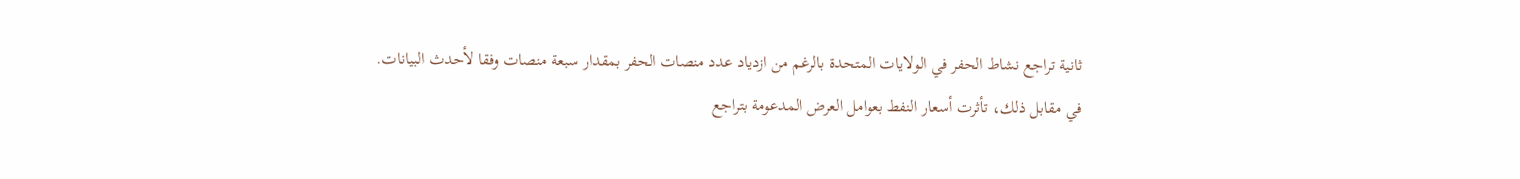ثانية تراجع نشاط الحفر في الولايات المتحدة بالرغم من ازدياد عدد منصات الحفر بمقدار سبعة منصات وفقا لأحدث البيانات.
في مقابل ذلك، تأثرت أسعار النفط بعوامل العرض المدعومة بتراجع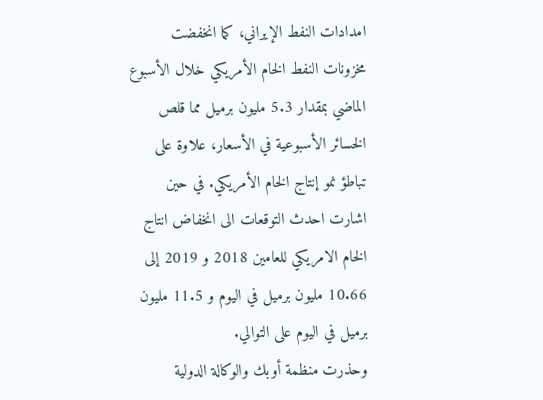امدادات النفط الإيراني، كما انخفضت مخزونات النفط الخام الأمريكي خلال الأسبوع الماضي بمقدار 5.3 مليون برميل مما قلص الخسائر الأسبوعية في الأسعار، علاوة على تباطؤ نمو إنتاج الخام الأمريكي. في حين اشارت احدث التوقعات الى انخفاض انتاج الخام الامريكي للعامين 2018 و 2019 إلى 10.66 مليون برميل في اليوم و 11.5 مليون برميل في اليوم على التوالي.
وحذرت منظمة أوبك والوکالة الدولیة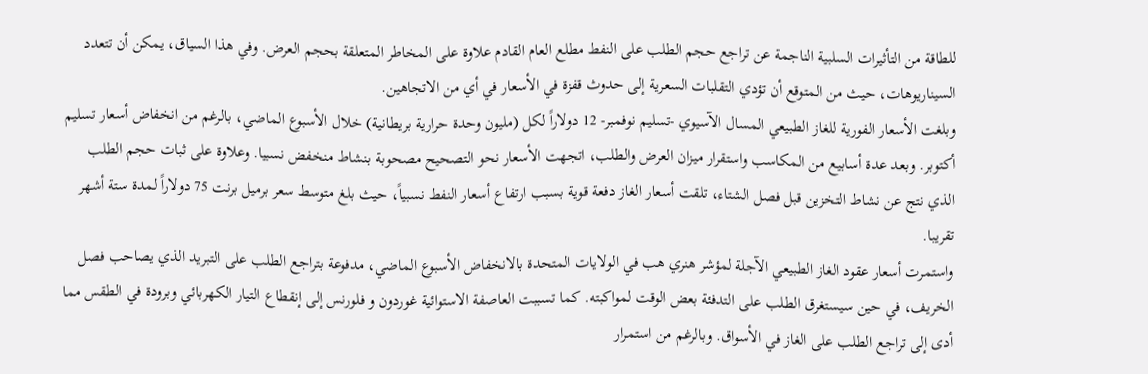للطاقة من التأثيرات السلبية الناجمة عن تراجع حجم الطلب على النفط مطلع العام القادم علاوة على المخاطر المتعلقة بحجم العرض. وفي هذا السياق، يمكن أن تتعدد السيناريوهات، حيث من المتوقع أن تؤدي التقلبات السعرية إلى حدوث قفزة في الأسعار في أي من الاتجاهين.
وبلغت الأسعار الفورية للغاز الطبيعي المسال الآسيوي -تسليم نوفمبر- 12 دولاراً لكل (مليون وحدة حرارية بريطانية) خلال الأسبوع الماضي، بالرغم من انخفاض أسعار تسليم أكتوبر. وبعد عدة أسابيع من المكاسب واستقرار ميزان العرض والطلب، اتجهت الأسعار نحو التصحيح مصحوبة بنشاط منخفض نسبيا. وعلاوة على ثبات حجم الطلب الذي نتج عن نشاط التخزين قبل فصل الشتاء، تلقت أسعار الغاز دفعة قوية بسبب ارتفاع أسعار النفط نسبياً، حيث بلغ متوسط سعر برميل برنت 75 دولاراً لمدة ستة أشهر تقريبا.
واستمرت أسعار عقود الغاز الطبیعي الآجلة لمؤشر هنري ھب في الولایات المتحدة بالانخفاض الأسبوع الماضي، مدفوعة بتراجع الطلب على التبريد الذي يصاحب فصل الخريف، في حين سيستغرق الطلب على التدفئة بعض الوقت لمواكبته. كما تسببت العاصفة الاستوائية غوردون و فلورنس إلى إنقطاع التيار الكهربائي وبرودة في الطقس مما أدى إلى تراجع الطلب على الغاز في الأسواق. وبالرغم من استمرار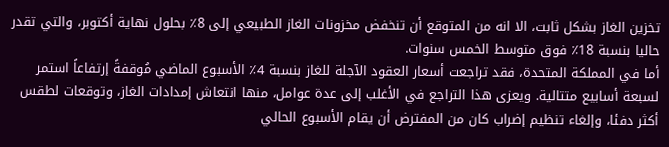تخزين الغاز بشكل ثابت، الا انه من المتوقع أن تنخفض مخزونات الغاز الطبيعي إلى 8٪ بحلول نهاية أكتوبر، والتي تقدر حاليا بنسبة 18٪ فوق متوسط الخمس سنوات.
أما في المملكة المتحدة، فقد تراجعت أسعار العقود الآجلة للغاز بنسبة 4٪ الأسبوع الماضي مُوقفةً إرتفاعاً استمر لسبعة أسابيع متتالية. ويعزى هذا التراجع في الأغلب إلى عدة عوامل، منها انتعاش إمدادات الغاز، وتوقعات لطقس أكثر دفئا، وإلغاء تنظيم إضراب كان من المفترض أن يقام الأسبوع الحالي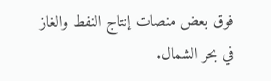فوق بعض منصات إنتاج النفط والغاز في بحر الشمال.